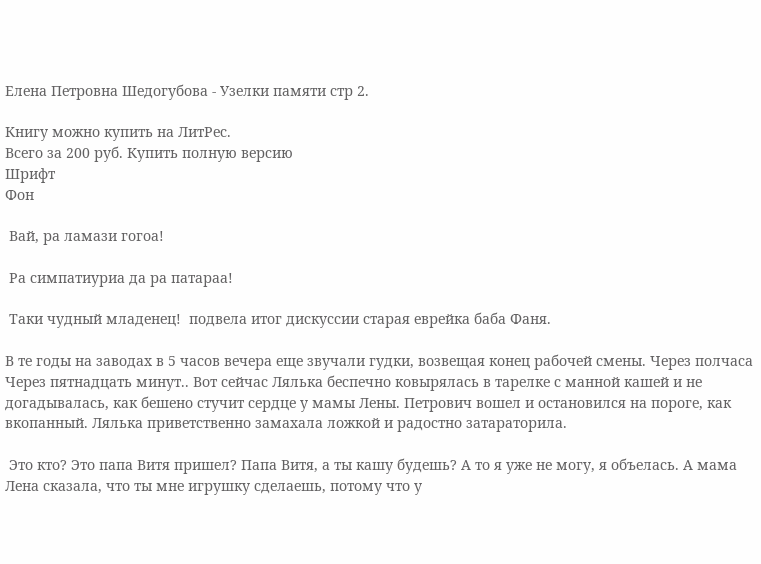Елена Петровна Шедогубова - Узелки памяти стр 2.

Книгу можно купить на ЛитРес.
Всего за 200 руб. Купить полную версию
Шрифт
Фон

 Вай, ра ламази гогоа!

 Ра симпатиуриа да ра патараа!

 Таки чудный младенец!  подвела итог дискуссии старая еврейка баба Фаня.

В те годы на заводах в 5 часов вечера еще звучали гудки, возвещая конец рабочей смены. Через полчаса Через пятнадцать минут.. Вот сейчас Лялька беспечно ковырялась в тарелке с манной кашей и не догадывалась, как бешено стучит сердце у мамы Лены. Петрович вошел и остановился на пороге, как вкопанный. Лялька приветственно замахала ложкой и радостно затараторила.

 Это кто? Это папа Витя пришел? Папа Витя, а ты кашу будешь? А то я уже не могу, я объелась. А мама Лена сказала, что ты мне игрушку сделаешь, потому что у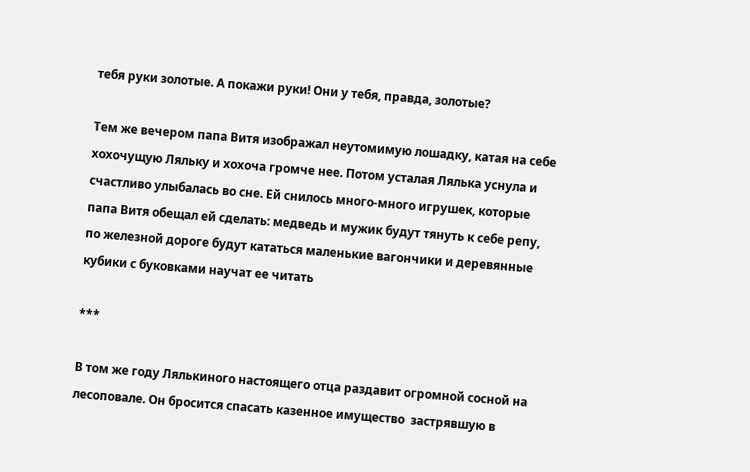тебя руки золотые. А покажи руки! Они у тебя, правда, золотые?

Тем же вечером папа Витя изображал неутомимую лошадку, катая на себе хохочущую Ляльку и хохоча громче нее. Потом усталая Лялька уснула и счастливо улыбалась во сне. Ей снилось много-много игрушек, которые папа Витя обещал ей сделать: медведь и мужик будут тянуть к себе репу, по железной дороге будут кататься маленькие вагончики и деревянные кубики с буковками научат ее читать

***

В том же году Лялькиного настоящего отца раздавит огромной сосной на лесоповале. Он бросится спасать казенное имущество  застрявшую в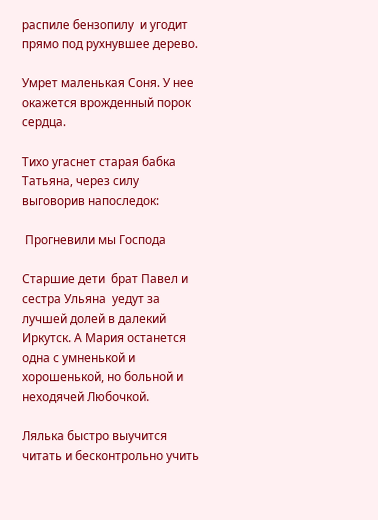распиле бензопилу  и угодит прямо под рухнувшее дерево.

Умрет маленькая Соня. У нее окажется врожденный порок сердца.

Тихо угаснет старая бабка Татьяна, через силу выговорив напоследок:

 Прогневили мы Господа

Старшие дети  брат Павел и сестра Ульяна  уедут за лучшей долей в далекий Иркутск. А Мария останется одна с умненькой и хорошенькой, но больной и неходячей Любочкой.

Лялька быстро выучится читать и бесконтрольно учить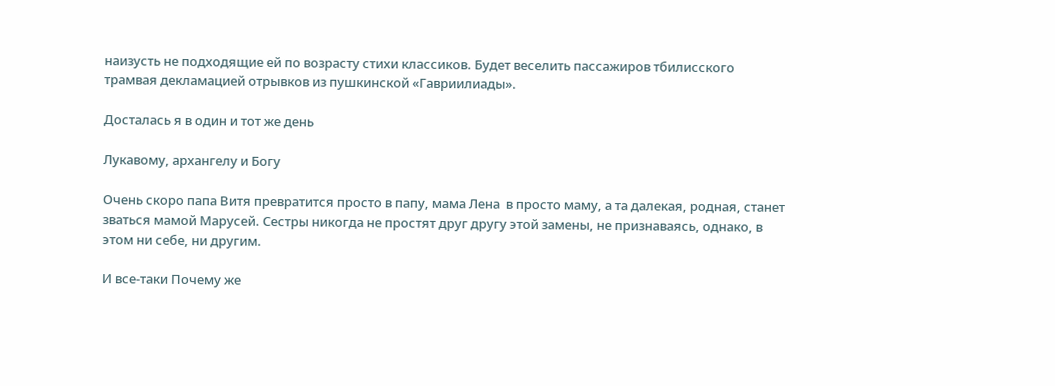наизусть не подходящие ей по возрасту стихи классиков. Будет веселить пассажиров тбилисского трамвая декламацией отрывков из пушкинской «Гавриилиады».

Досталась я в один и тот же день

Лукавому, архангелу и Богу

Очень скоро папа Витя превратится просто в папу, мама Лена  в просто маму, а та далекая, родная, станет зваться мамой Марусей. Сестры никогда не простят друг другу этой замены, не признаваясь, однако, в этом ни себе, ни другим.

И все-таки Почему же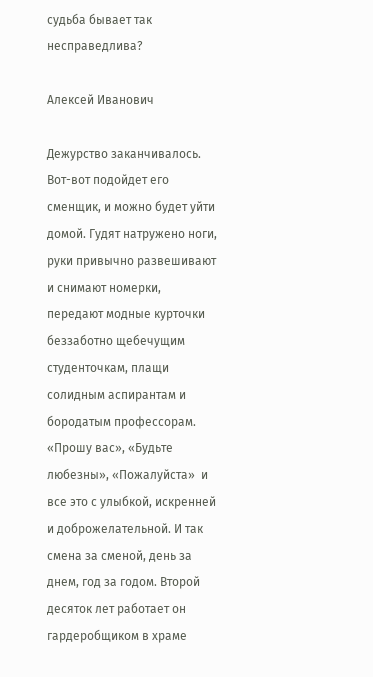судьба бывает так несправедлива?

Алексей Иванович

Дежурство заканчивалось. Вот-вот подойдет его сменщик, и можно будет уйти домой. Гудят натружено ноги, руки привычно развешивают и снимают номерки, передают модные курточки беззаботно щебечущим студенточкам, плащи  солидным аспирантам и бородатым профессорам. «Прошу вас», «Будьте любезны», «Пожалуйста»  и все это с улыбкой, искренней и доброжелательной. И так смена за сменой, день за днем, год за годом. Второй десяток лет работает он гардеробщиком в храме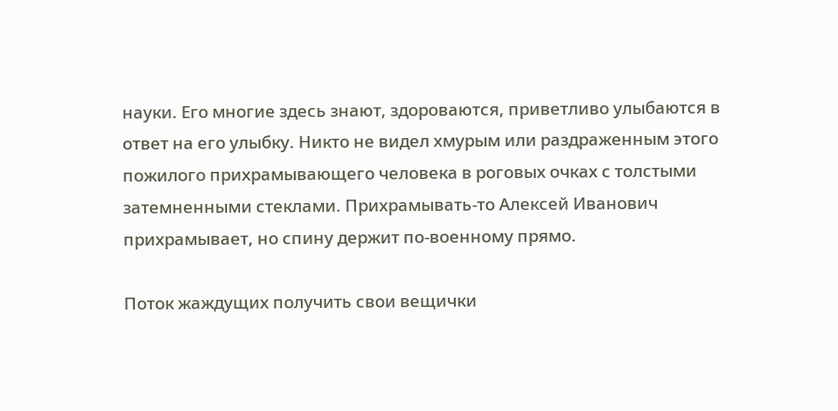науки. Его многие здесь знают, здороваются, приветливо улыбаются в ответ на его улыбку. Никто не видел хмурым или раздраженным этого пожилого прихрамывающего человека в роговых очках с толстыми затемненными стеклами. Прихрамывать-то Алексей Иванович прихрамывает, но спину держит по-военному прямо.

Поток жаждущих получить свои вещички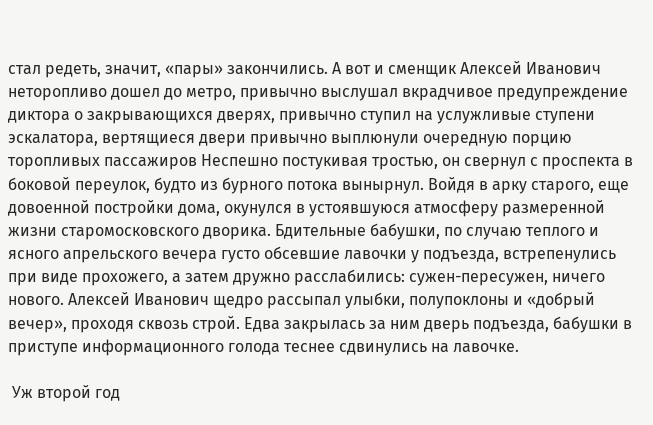стал редеть, значит, «пары» закончились. А вот и сменщик Алексей Иванович неторопливо дошел до метро, привычно выслушал вкрадчивое предупреждение диктора о закрывающихся дверях, привычно ступил на услужливые ступени эскалатора, вертящиеся двери привычно выплюнули очередную порцию торопливых пассажиров Неспешно постукивая тростью, он свернул с проспекта в боковой переулок, будто из бурного потока вынырнул. Войдя в арку старого, еще довоенной постройки дома, окунулся в устоявшуюся атмосферу размеренной жизни старомосковского дворика. Бдительные бабушки, по случаю теплого и ясного апрельского вечера густо обсевшие лавочки у подъезда, встрепенулись при виде прохожего, а затем дружно расслабились: сужен-пересужен, ничего нового. Алексей Иванович щедро рассыпал улыбки, полупоклоны и «добрый вечер», проходя сквозь строй. Едва закрылась за ним дверь подъезда, бабушки в приступе информационного голода теснее сдвинулись на лавочке.

 Уж второй год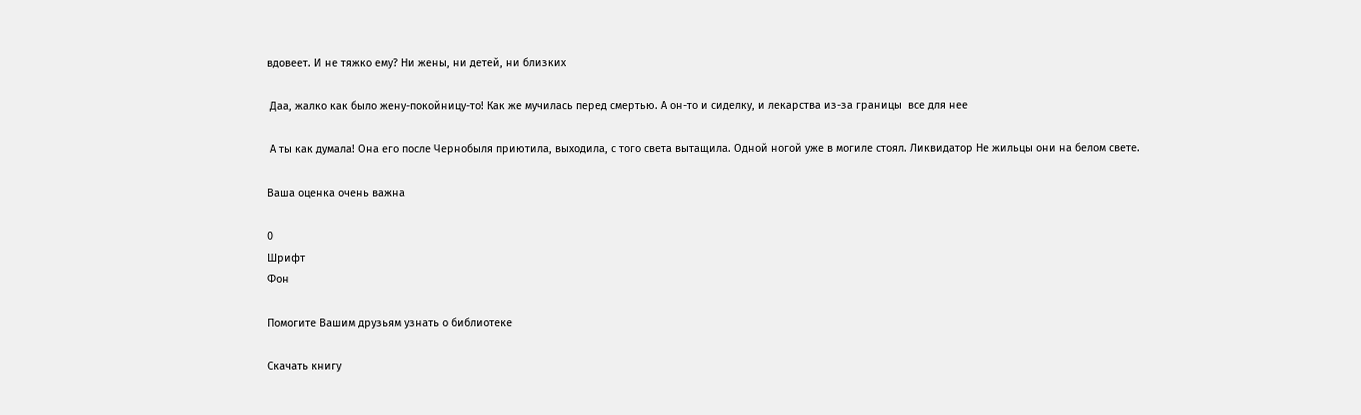вдовеет. И не тяжко ему? Ни жены, ни детей, ни близких

 Даа, жалко как было жену-покойницу-то! Как же мучилась перед смертью. А он-то и сиделку, и лекарства из-за границы  все для нее

 А ты как думала! Она его после Чернобыля приютила, выходила, с того света вытащила. Одной ногой уже в могиле стоял. Ликвидатор Не жильцы они на белом свете.

Ваша оценка очень важна

0
Шрифт
Фон

Помогите Вашим друзьям узнать о библиотеке

Скачать книгу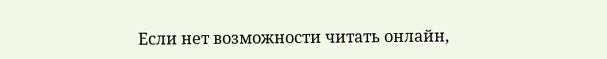Если нет возможности читать онлайн,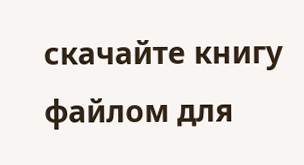скачайте книгу файлом для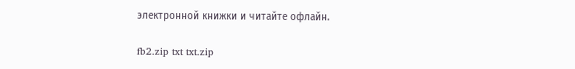электронной книжки и читайте офлайн.

fb2.zip txt txt.zip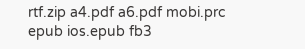rtf.zip a4.pdf a6.pdf mobi.prc epub ios.epub fb3